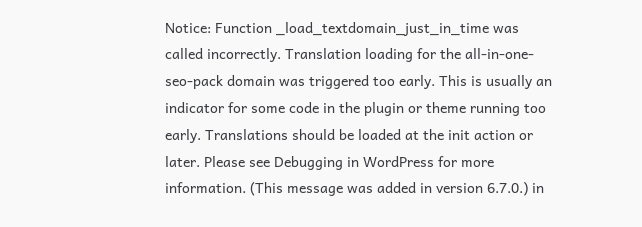Notice: Function _load_textdomain_just_in_time was called incorrectly. Translation loading for the all-in-one-seo-pack domain was triggered too early. This is usually an indicator for some code in the plugin or theme running too early. Translations should be loaded at the init action or later. Please see Debugging in WordPress for more information. (This message was added in version 6.7.0.) in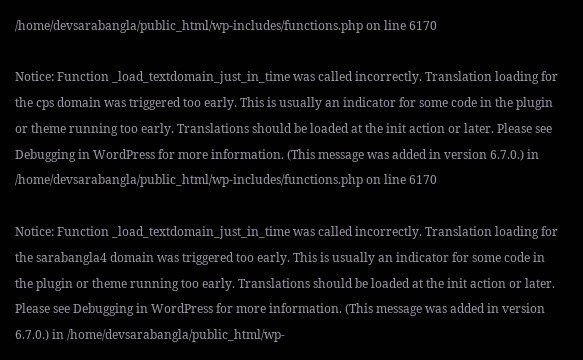/home/devsarabangla/public_html/wp-includes/functions.php on line 6170

Notice: Function _load_textdomain_just_in_time was called incorrectly. Translation loading for the cps domain was triggered too early. This is usually an indicator for some code in the plugin or theme running too early. Translations should be loaded at the init action or later. Please see Debugging in WordPress for more information. (This message was added in version 6.7.0.) in /home/devsarabangla/public_html/wp-includes/functions.php on line 6170

Notice: Function _load_textdomain_just_in_time was called incorrectly. Translation loading for the sarabangla4 domain was triggered too early. This is usually an indicator for some code in the plugin or theme running too early. Translations should be loaded at the init action or later. Please see Debugging in WordPress for more information. (This message was added in version 6.7.0.) in /home/devsarabangla/public_html/wp-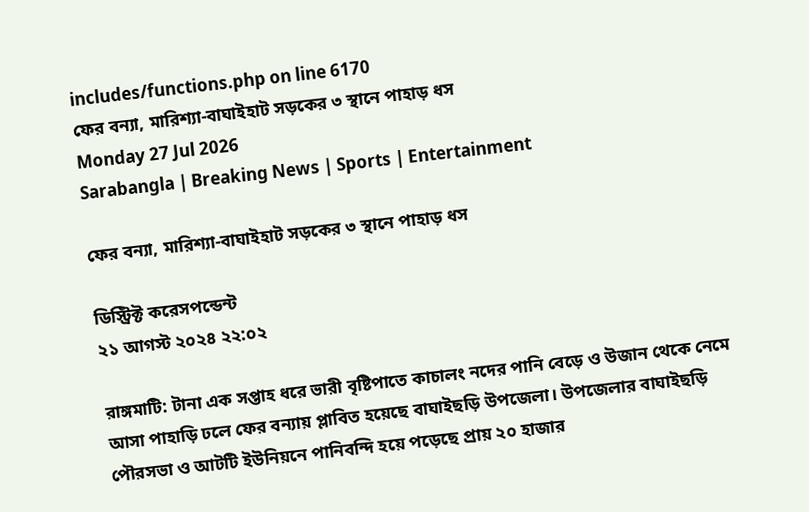includes/functions.php on line 6170
ফের বন্যা, মারিশ্যা-বাঘাইহাট সড়কের ৩ স্থানে পাহাড় ধস
Monday 27 Jul 2026
Sarabangla | Breaking News | Sports | Entertainment

ফের বন্যা, মারিশ্যা-বাঘাইহাট সড়কের ৩ স্থানে পাহাড় ধস

ডিস্ট্রিক্ট করেসপন্ডেন্ট
২১ আগস্ট ২০২৪ ২২:০২

রাঙ্গমাটি: টানা এক সপ্তাহ ধরে ভারী বৃষ্টিপাতে কাচালং নদের পানি বেড়ে ও উজান থেকে নেমে আসা পাহাড়ি ঢলে ফের বন্যায় প্লাবিত হয়েছে বাঘাইছড়ি উপজেলা। উপজেলার বাঘাইছড়ি পৌরসভা ও আটটি ইউনিয়নে পানিবন্দি হয়ে পড়েছে প্রায় ২০ হাজার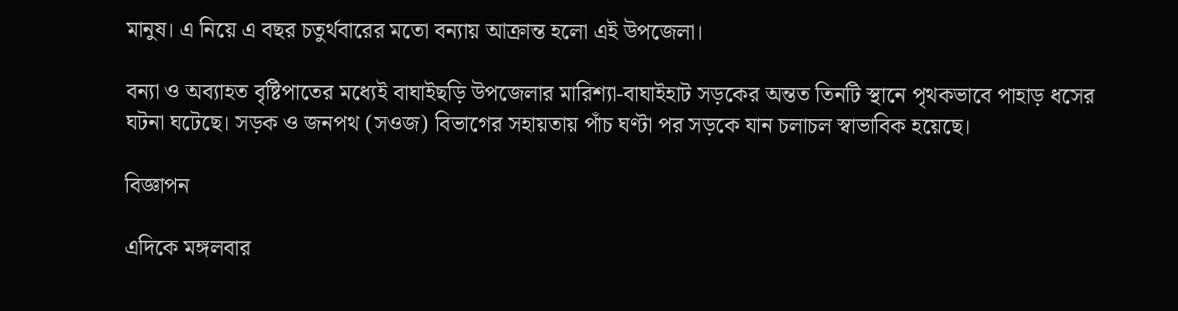মানুষ। এ নিয়ে এ বছর চতুর্থবারের মতো বন্যায় আক্রান্ত হলো এই উপজেলা।

বন্যা ও অব্যাহত বৃষ্টিপাতের মধ্যেই বাঘাইছড়ি উপজেলার মারিশ্যা-বাঘাইহাট সড়কের অন্তত তিনটি স্থানে পৃথকভাবে পাহাড় ধসের ঘটনা ঘটেছে। সড়ক ও জনপথ (সওজ) বিভাগের সহায়তায় পাঁচ ঘণ্টা পর সড়কে যান চলাচল স্বাভাবিক হয়েছে।

বিজ্ঞাপন

এদিকে মঙ্গলবার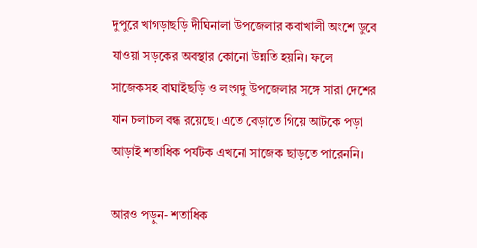দুপুরে খাগড়াছড়ি দীঘিনালা উপজেলার কবাখালী অংশে ডুবে যাওয়া সড়কের অবস্থার কোনো উন্নতি হয়নি। ফলে সাজেকসহ বাঘাইছড়ি ও লংগদু উপজেলার সঙ্গে সারা দেশের যান চলাচল বন্ধ রয়েছে। এতে বেড়াতে গিয়ে আটকে পড়া আড়াই শতাধিক পর্যটক এখনো সাজেক ছাড়তে পারেননি।

আরও পড়ুন- শতাধিক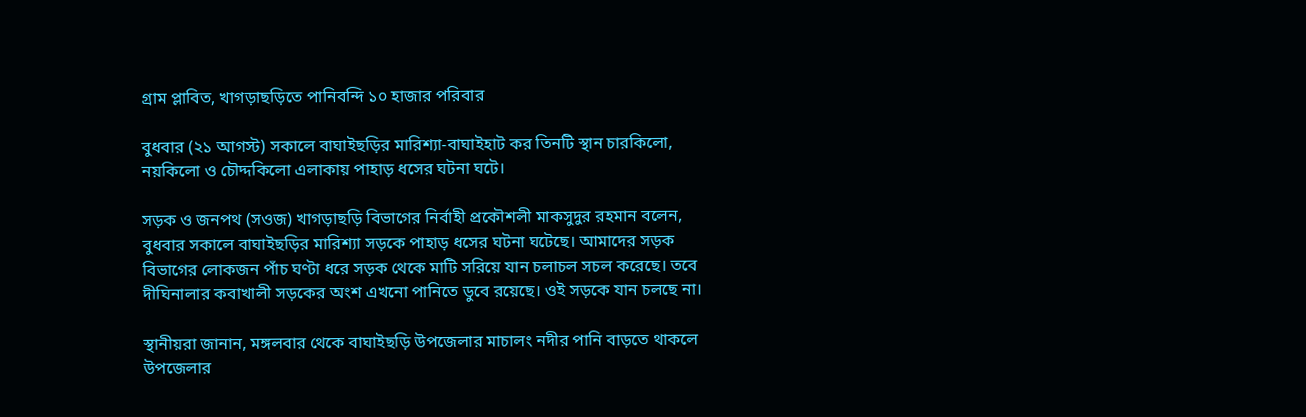গ্রাম প্লাবিত, খাগড়াছড়িতে পানিবন্দি ১০ হাজার পরিবার

বুধবার (২১ আগস্ট) সকালে বাঘাইছড়ির মারিশ্যা-বাঘাইহাট কর তিনটি স্থান চারকিলো, নয়কিলো ও চৌদ্দকিলো এলাকায় পাহাড় ধসের ঘটনা ঘটে।

সড়ক ও জনপথ (সওজ) খাগড়াছড়ি বিভাগের নির্বাহী প্রকৌশলী মাকসুদুর রহমান বলেন, বুধবার সকালে বাঘাইছড়ির মারিশ্যা সড়কে পাহাড় ধসের ঘটনা ঘটেছে। আমাদের সড়ক বিভাগের লোকজন পাঁচ ঘণ্টা ধরে সড়ক থেকে মাটি সরিয়ে যান চলাচল সচল করেছে। তবে দীঘিনালার কবাখালী সড়কের অংশ এখনো পানিতে ডুবে রয়েছে। ওই সড়কে যান চলছে না।

স্থানীয়রা জানান, মঙ্গলবার থেকে বাঘাইছড়ি উপজেলার মাচালং নদীর পানি বাড়তে থাকলে উপজেলার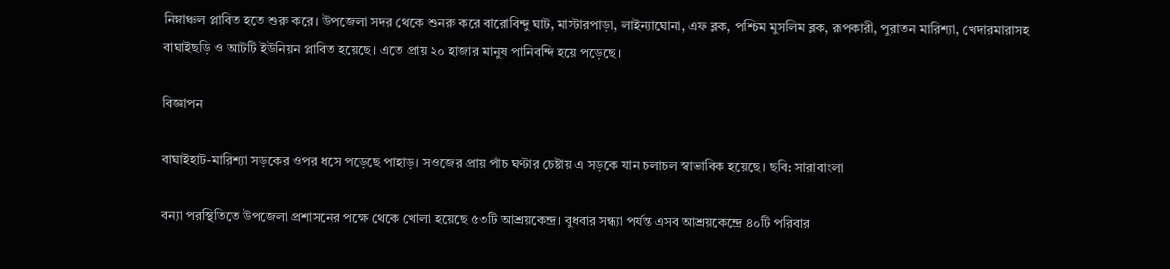নিম্নাঞ্চল প্লাবিত হতে শুরু করে। উপজেলা সদর থেকে শুনরু করে বারোবিন্দু ঘাট, মাস্টারপাড়া, লাইন্যাঘোনা, এফ ব্লক, পশ্চিম মুসলিম ব্লক, রূপকারী, পুরাতন মারিশ্যা, খেদারমারাসহ বাঘাইছড়ি ও আটটি ইউনিয়ন প্লাবিত হয়েছে। এতে প্রায় ২০ হাজার মানুষ পানিবন্দি হয়ে পড়েছে।

বিজ্ঞাপন

বাঘাইহাট-মারিশ্যা সড়কের ওপর ধসে পড়েছে পাহাড়। সওজের প্রায় পাঁচ ঘণ্টার চেষ্টায় এ সড়কে যান চলাচল স্বাভাবিক হয়েছে। ছবি: সারাবাংলা

বন্যা পরস্থিতিতে উপজেলা প্রশাসনের পক্ষে থেকে খোলা হয়েছে ৫৩টি আশ্রয়কেন্দ্র। বুধবার সন্ধ্যা পর্যন্ত এসব আশ্রয়কেন্দ্রে ৪০টি পরিবার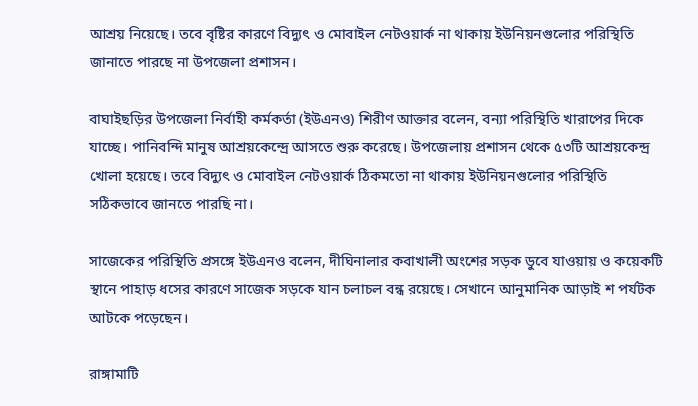আশ্রয় নিয়েছে। তবে বৃষ্টির কারণে বিদ্যুৎ ও মোবাইল নেটওয়ার্ক না থাকায় ইউনিয়নগুলোর পরিস্থিতি জানাতে পারছে না উপজেলা প্রশাসন।

বাঘাইছড়ির উপজেলা নির্বাহী কর্মকর্তা (ইউএনও) শিরীণ আক্তার বলেন, বন্যা পরিস্থিতি খারাপের দিকে যাচ্ছে। পানিবন্দি মানুষ আশ্রয়কেন্দ্রে আসতে শুরু করেছে। উপজেলায় প্রশাসন থেকে ৫৩টি আশ্রয়কেন্দ্র খোলা হয়েছে। তবে বিদ্যুৎ ও মোবাইল নেটওয়ার্ক ঠিকমতো না থাকায় ইউনিয়নগুলোর পরিস্থিতি সঠিকভাবে জানতে পারছি না।

সাজেকের পরিস্থিতি প্রসঙ্গে ইউএনও বলেন, দীঘিনালার কবাখালী অংশের সড়ক ডুবে যাওয়ায় ও কয়েকটি স্থানে পাহাড় ধসের কারণে সাজেক সড়কে যান চলাচল বন্ধ রয়েছে। সেখানে আনুমানিক আড়াই শ পর্যটক আটকে পড়েছেন।

রাঙ্গামাটি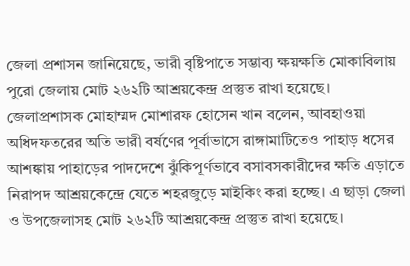জেলা প্রশাসন জানিয়েছে, ভারী বৃষ্টিপাতে সম্ভাব্য ক্ষয়ক্ষতি মোকাবিলায় পুরো জেলায় মোট ২৬২টি আশ্রয়কেন্দ্র প্রস্তুত রাখা হয়েছে। জেলাপ্রশাসক মোহাম্মদ মোশারফ হোসেন খান বলেন, আবহাওয়া অধিদফতরের অতি ভারী বর্ষণের পূর্বাভাসে রাঙ্গামাটিতেও পাহাড় ধসের আশঙ্কায় পাহাড়ের পাদদেশে ঝুঁকিপূর্ণভাবে বসাবসকারীদের ক্ষতি এড়াতে নিরাপদ আশ্রয়কেন্দ্রে যেতে শহরজুড়ে মাইকিং করা হচ্ছে। এ ছাড়া জেলা ও উপজেলাসহ মোট ২৬২টি আশ্রয়কেন্দ্র প্রস্তুত রাখা হয়েছে।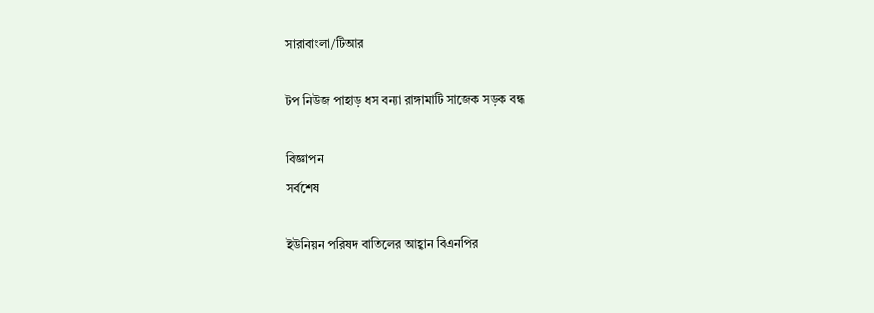সারাবাংলা/টিআর

টপ নিউজ পাহাড় ধস বন্যা রাঙ্গামাটি সাজেক সড়ক বন্ধ

বিজ্ঞাপন
সর্বশেষ

ইউনিয়ন পরিষদ বাতিলের আহ্বান বিএনপির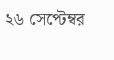২৬ সেপ্টেম্বর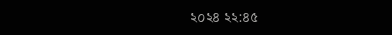২০২৪ ২২:৪৫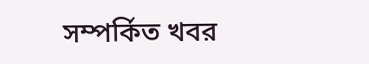সম্পর্কিত খবর